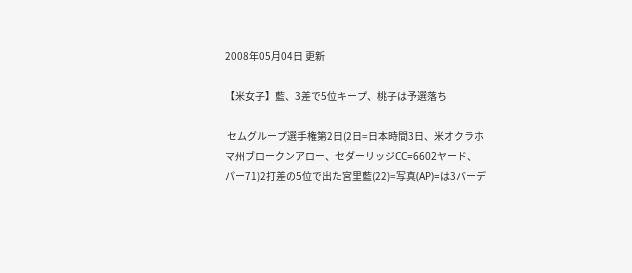2008年05月04日 更新

【米女子】藍、3差で5位キープ、桃子は予選落ち

 セムグループ選手権第2日(2日=日本時間3日、米オクラホマ州ブロークンアロー、セダーリッジCC=6602ヤード、パー71)2打差の5位で出た宮里藍(22)=写真(AP)=は3バーデ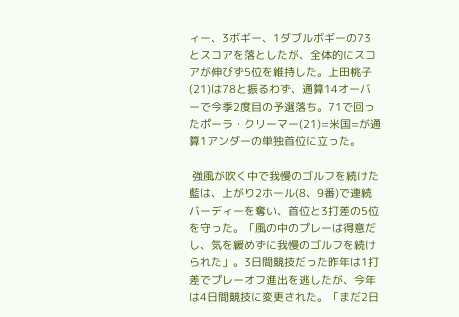ィー、3ボギー、1ダブルボギーの73とスコアを落としたが、全体的にスコアが伸びず5位を維持した。上田桃子(21)は78と振るわず、通算14オーバーで今季2度目の予選落ち。71で回ったポーラ・クリーマー(21)=米国=が通算1アンダーの単独首位に立った。

 強風が吹く中で我慢のゴルフを続けた藍は、上がり2ホール(8、9番)で連続バーディーを奪い、首位と3打差の5位を守った。「風の中のプレーは得意だし、気を緩めずに我慢のゴルフを続けられた」。3日間競技だった昨年は1打差でプレーオフ進出を逃したが、今年は4日間競技に変更された。「まだ2日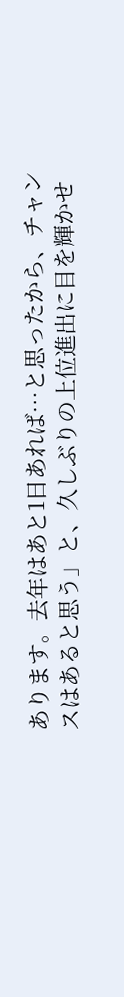あります。去年はあと1日あれば…と思ったから、チャンスはあると思う」と、久しぶりの上位進出に目を輝かせ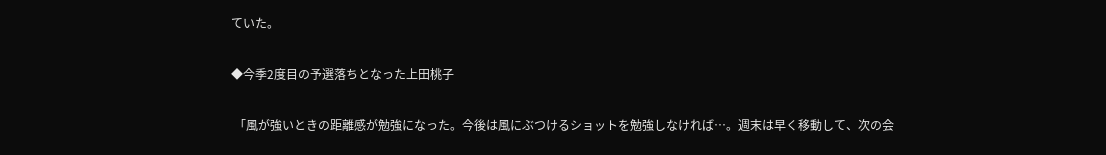ていた。

◆今季2度目の予選落ちとなった上田桃子

 「風が強いときの距離感が勉強になった。今後は風にぶつけるショットを勉強しなければ…。週末は早く移動して、次の会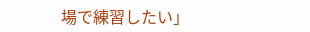場で練習したい」